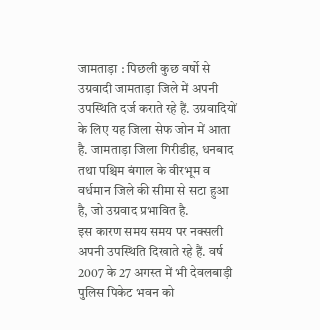जामताड़ा : पिछली कुछ वर्षो से उग्रवादी जामताड़ा जिले में अपनी उपस्थिति दर्ज कराते रहे हैं. उग्रवादियों के लिए यह जिला सेफ जोन में आता है. जामताड़ा जिला गिरीडीह, धनबाद तथा पश्चिम बंगाल के वीरभूम व वर्धमान जिले की सीमा से सटा हुआ है, जो उग्रवाद प्रभावित है.
इस कारण समय समय पर नक्सली अपनी उपस्थिति दिखाते रहे हैं. वर्ष 2007 के 27 अगस्त में भी देवलबाड़ी पुलिस पिकेट भवन को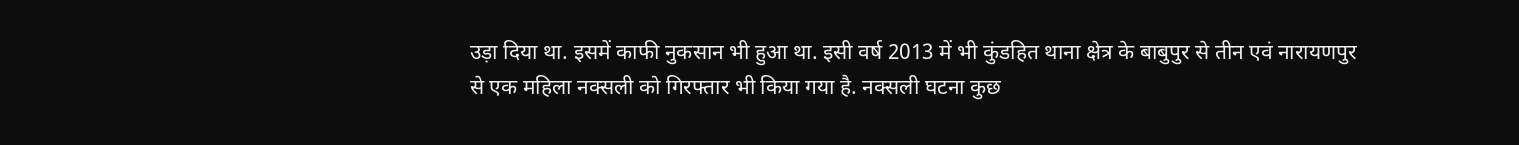उड़ा दिया था. इसमें काफी नुकसान भी हुआ था. इसी वर्ष 2013 में भी कुंडहित थाना क्षेत्र के बाबुपुर से तीन एवं नारायणपुर से एक महिला नक्सली को गिरफ्तार भी किया गया है. नक्सली घटना कुछ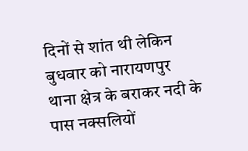दिनों से शांत थी लेकिन बुधवार को नारायणपुर थाना क्षेत्र के बराकर नदी के पास नक्सलियों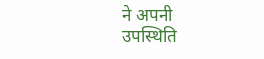ने अपनी उपस्थिति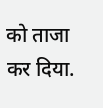को ताजा कर दिया.